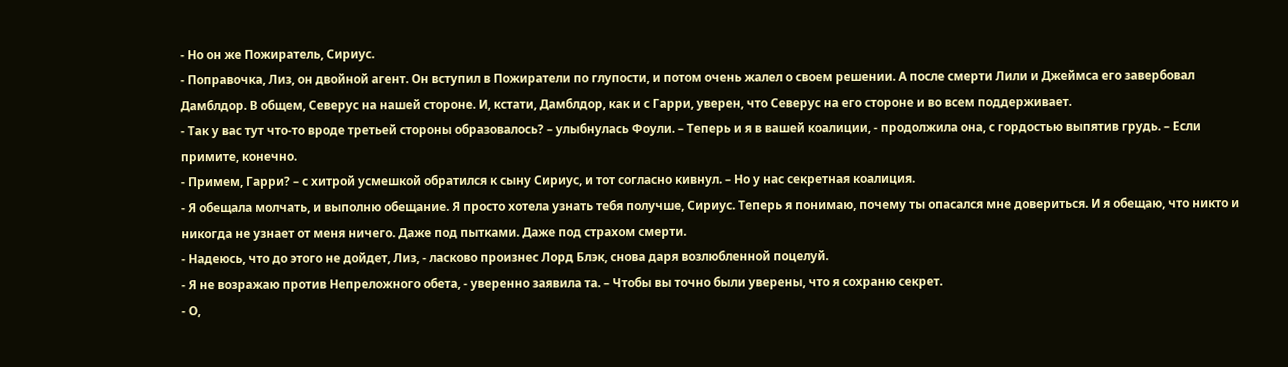- Но он же Пожиратель, Сириус.
- Поправочка, Лиз, он двойной агент. Он вступил в Пожиратели по глупости, и потом очень жалел о своем решении. А после смерти Лили и Джеймса его завербовал Дамблдор. В общем, Северус на нашей стороне. И, кстати, Дамблдор, как и с Гарри, уверен, что Северус на его стороне и во всем поддерживает.
- Так у вас тут что-то вроде третьей стороны образовалось? – улыбнулась Фоули. – Теперь и я в вашей коалиции, - продолжила она, с гордостью выпятив грудь. – Если примите, конечно.
- Примем, Гарри? – с хитрой усмешкой обратился к сыну Сириус, и тот согласно кивнул. – Но у нас секретная коалиция.
- Я обещала молчать, и выполню обещание. Я просто хотела узнать тебя получше, Сириус. Теперь я понимаю, почему ты опасался мне довериться. И я обещаю, что никто и никогда не узнает от меня ничего. Даже под пытками. Даже под страхом смерти.
- Надеюсь, что до этого не дойдет, Лиз, - ласково произнес Лорд Блэк, снова даря возлюбленной поцелуй.
- Я не возражаю против Непреложного обета, - уверенно заявила та. – Чтобы вы точно были уверены, что я сохраню секрет.
- О,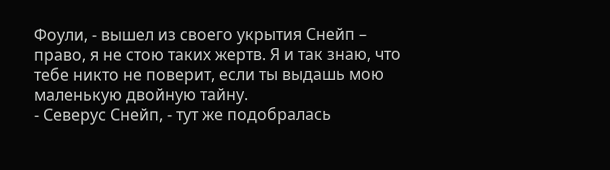Фоули, - вышел из своего укрытия Снейп – право, я не стою таких жертв. Я и так знаю, что тебе никто не поверит, если ты выдашь мою маленькую двойную тайну.
- Северус Снейп, - тут же подобралась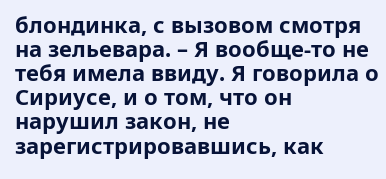блондинка, с вызовом смотря на зельевара. – Я вообще-то не тебя имела ввиду. Я говорила о Сириусе, и о том, что он нарушил закон, не зарегистрировавшись, как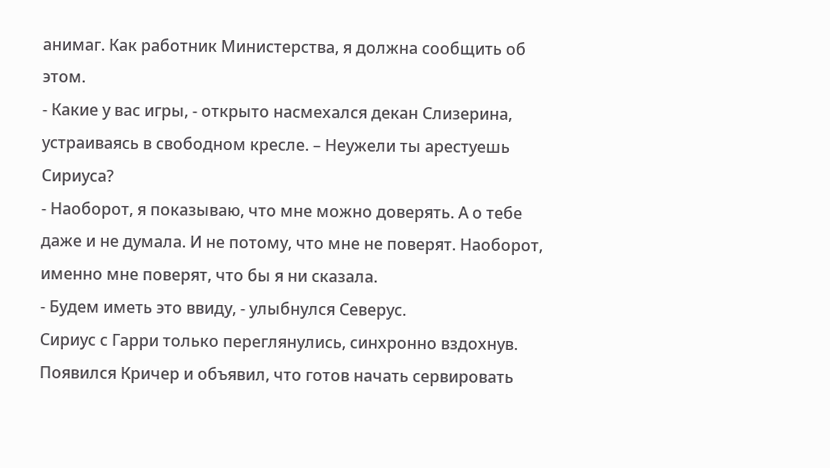анимаг. Как работник Министерства, я должна сообщить об этом.
- Какие у вас игры, - открыто насмехался декан Слизерина, устраиваясь в свободном кресле. – Неужели ты арестуешь Сириуса?
- Наоборот, я показываю, что мне можно доверять. А о тебе даже и не думала. И не потому, что мне не поверят. Наоборот, именно мне поверят, что бы я ни сказала.
- Будем иметь это ввиду, - улыбнулся Северус.
Сириус с Гарри только переглянулись, синхронно вздохнув. Появился Кричер и объявил, что готов начать сервировать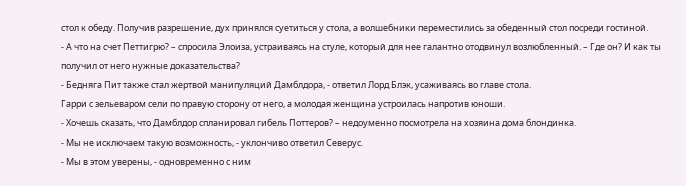стол к обеду. Получив разрешение, дух принялся суетиться у стола, а волшебники переместились за обеденный стол посреди гостиной.
- А что на счет Петтигрю? – спросила Элоиза, устраиваясь на стуле, который для нее галантно отодвинул возлюбленный. – Где он? И как ты получил от него нужные доказательства?
- Бедняга Пит также стал жертвой манипуляций Дамблдора, - ответил Лорд Блэк, усаживаясь во главе стола.
Гарри с зельеваром сели по правую сторону от него, а молодая женщина устроилась напротив юноши.
- Хочешь сказать, что Дамблдор спланировал гибель Поттеров? – недоуменно посмотрела на хозяина дома блондинка.
- Мы не исключаем такую возможность, - уклончиво ответил Северус.
- Мы в этом уверены, - одновременно с ним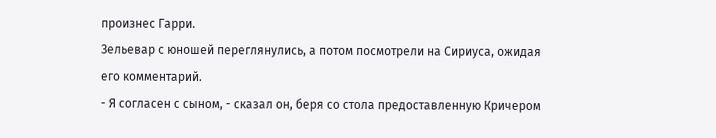произнес Гарри.
Зельевар с юношей переглянулись, а потом посмотрели на Сириуса, ожидая его комментарий.
- Я согласен с сыном, - сказал он, беря со стола предоставленную Кричером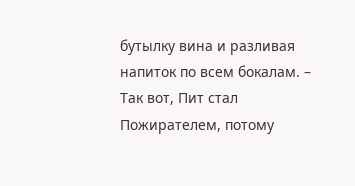бутылку вина и разливая напиток по всем бокалам. – Так вот, Пит стал Пожирателем, потому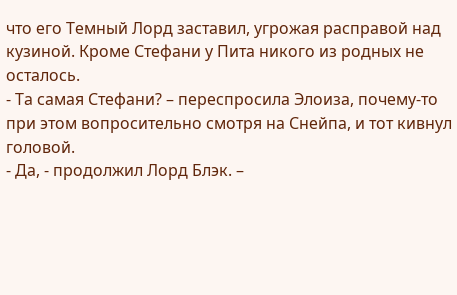что его Темный Лорд заставил, угрожая расправой над кузиной. Кроме Стефани у Пита никого из родных не осталось.
- Та самая Стефани? – переспросила Элоиза, почему-то при этом вопросительно смотря на Снейпа, и тот кивнул головой.
- Да, - продолжил Лорд Блэк. –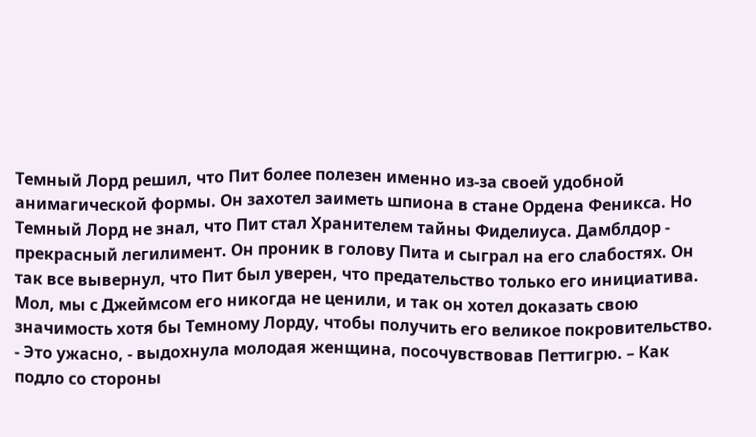Темный Лорд решил, что Пит более полезен именно из-за своей удобной анимагической формы. Он захотел заиметь шпиона в стане Ордена Феникса. Но Темный Лорд не знал, что Пит стал Хранителем тайны Фиделиуса. Дамблдор - прекрасный легилимент. Он проник в голову Пита и сыграл на его слабостях. Он так все вывернул, что Пит был уверен, что предательство только его инициатива. Мол, мы с Джеймсом его никогда не ценили, и так он хотел доказать свою значимость хотя бы Темному Лорду, чтобы получить его великое покровительство.
- Это ужасно, - выдохнула молодая женщина, посочувствовав Петтигрю. – Как подло со стороны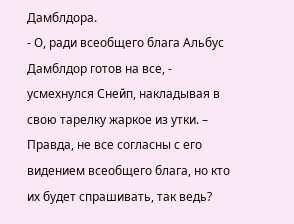Дамблдора.
- О, ради всеобщего блага Альбус Дамблдор готов на все, - усмехнулся Снейп, накладывая в свою тарелку жаркое из утки. – Правда, не все согласны с его видением всеобщего блага, но кто их будет спрашивать, так ведь?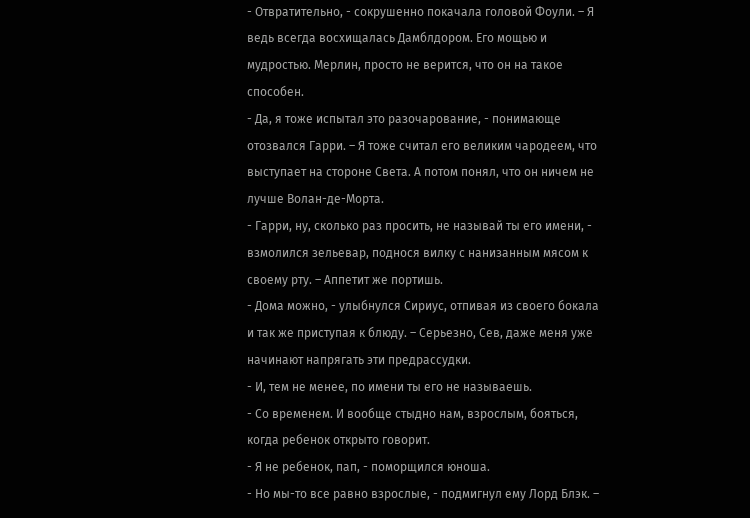- Отвратительно, - сокрушенно покачала головой Фоули. – Я ведь всегда восхищалась Дамблдором. Его мощью и мудростью. Мерлин, просто не верится, что он на такое способен.
- Да, я тоже испытал это разочарование, - понимающе отозвался Гарри. – Я тоже считал его великим чародеем, что выступает на стороне Света. А потом понял, что он ничем не лучше Волан-де-Морта.
- Гарри, ну, сколько раз просить, не называй ты его имени, - взмолился зельевар, поднося вилку с нанизанным мясом к своему рту. – Аппетит же портишь.
- Дома можно, - улыбнулся Сириус, отпивая из своего бокала и так же приступая к блюду. – Серьезно, Сев, даже меня уже начинают напрягать эти предрассудки.
- И, тем не менее, по имени ты его не называешь.
- Со временем. И вообще стыдно нам, взрослым, бояться, когда ребенок открыто говорит.
- Я не ребенок, пап, - поморщился юноша.
- Но мы-то все равно взрослые, - подмигнул ему Лорд Блэк. –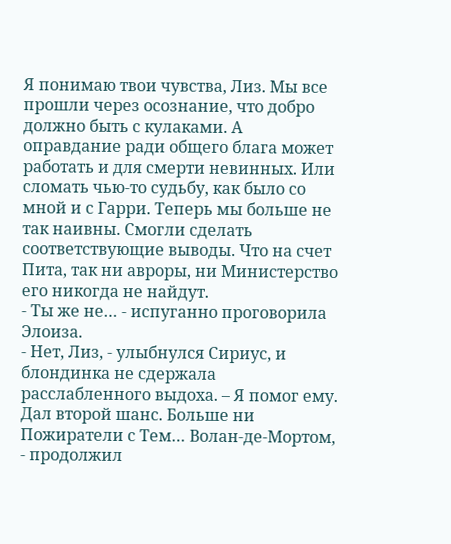Я понимаю твои чувства, Лиз. Мы все прошли через осознание, что добро должно быть с кулаками. А оправдание ради общего блага может работать и для смерти невинных. Или сломать чью-то судьбу, как было со мной и с Гарри. Теперь мы больше не так наивны. Смогли сделать соответствующие выводы. Что на счет Пита, так ни авроры, ни Министерство его никогда не найдут.
- Ты же не… - испуганно проговорила Элоиза.
- Нет, Лиз, - улыбнулся Сириус, и блондинка не сдержала расслабленного выдоха. – Я помог ему. Дал второй шанс. Больше ни Пожиратели с Тем… Волан-де-Мортом, - продолжил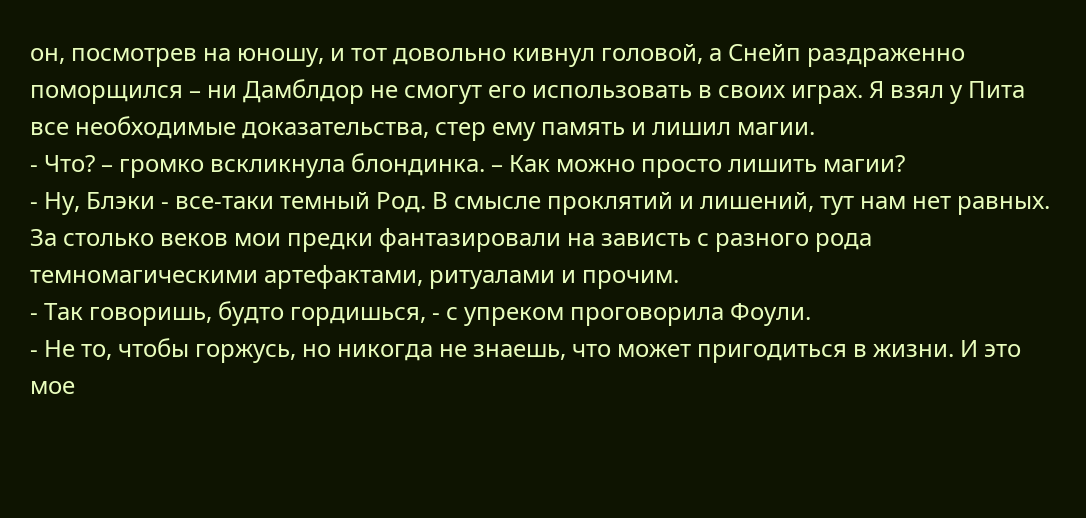он, посмотрев на юношу, и тот довольно кивнул головой, а Снейп раздраженно поморщился – ни Дамблдор не смогут его использовать в своих играх. Я взял у Пита все необходимые доказательства, стер ему память и лишил магии.
- Что? – громко вскликнула блондинка. – Как можно просто лишить магии?
- Ну, Блэки - все-таки темный Род. В смысле проклятий и лишений, тут нам нет равных. За столько веков мои предки фантазировали на зависть с разного рода темномагическими артефактами, ритуалами и прочим.
- Так говоришь, будто гордишься, - с упреком проговорила Фоули.
- Не то, чтобы горжусь, но никогда не знаешь, что может пригодиться в жизни. И это мое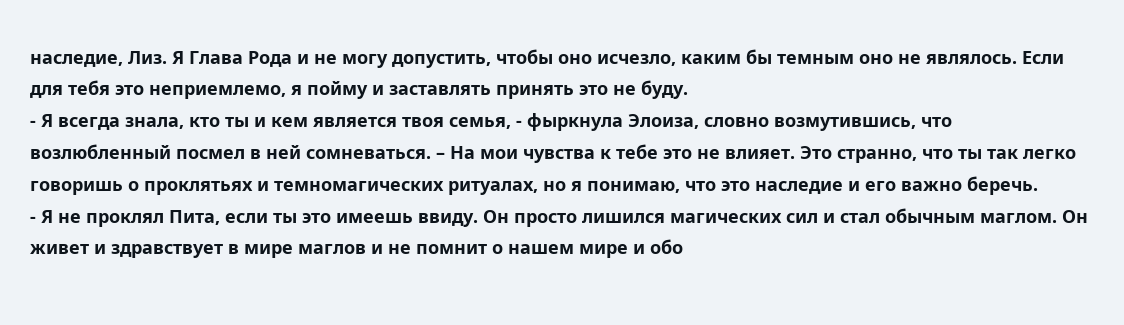наследие, Лиз. Я Глава Рода и не могу допустить, чтобы оно исчезло, каким бы темным оно не являлось. Если для тебя это неприемлемо, я пойму и заставлять принять это не буду.
- Я всегда знала, кто ты и кем является твоя семья, - фыркнула Элоиза, словно возмутившись, что возлюбленный посмел в ней сомневаться. – На мои чувства к тебе это не влияет. Это странно, что ты так легко говоришь о проклятьях и темномагических ритуалах, но я понимаю, что это наследие и его важно беречь.
- Я не проклял Пита, если ты это имеешь ввиду. Он просто лишился магических сил и стал обычным маглом. Он живет и здравствует в мире маглов и не помнит о нашем мире и обо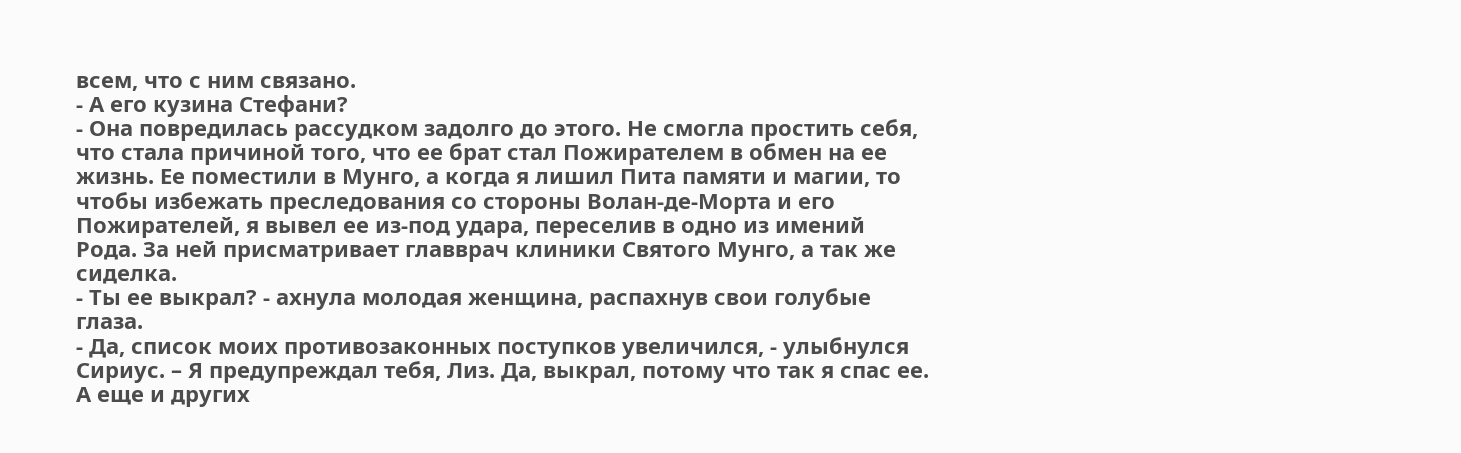всем, что с ним связано.
- А его кузина Стефани?
- Она повредилась рассудком задолго до этого. Не смогла простить себя, что стала причиной того, что ее брат стал Пожирателем в обмен на ее жизнь. Ее поместили в Мунго, а когда я лишил Пита памяти и магии, то чтобы избежать преследования со стороны Волан-де-Морта и его Пожирателей, я вывел ее из-под удара, переселив в одно из имений Рода. За ней присматривает главврач клиники Святого Мунго, а так же сиделка.
- Ты ее выкрал? - ахнула молодая женщина, распахнув свои голубые глаза.
- Да, список моих противозаконных поступков увеличился, - улыбнулся Сириус. – Я предупреждал тебя, Лиз. Да, выкрал, потому что так я спас ее. А еще и других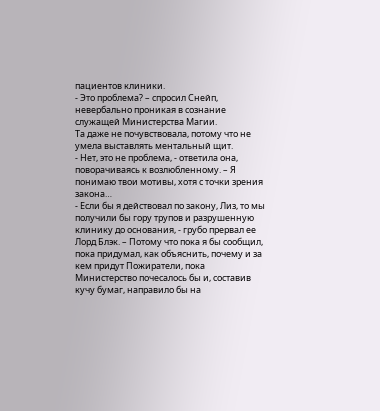пациентов клиники.
- Это проблема? – спросил Снейп, невербально проникая в сознание служащей Министерства Магии.
Та даже не почувствовала, потому что не умела выставлять ментальный щит.
- Нет, это не проблема, - ответила она, поворачиваясь к возлюбленному. – Я понимаю твои мотивы, хотя с точки зрения закона…
- Если бы я действовал по закону, Лиз, то мы получили бы гору трупов и разрушенную клинику до основания, - грубо прервал ее Лорд Блэк. – Потому что пока я бы сообщил, пока придумал, как объяснить, почему и за кем придут Пожиратели, пока Министерство почесалось бы и, составив кучу бумаг, направило бы на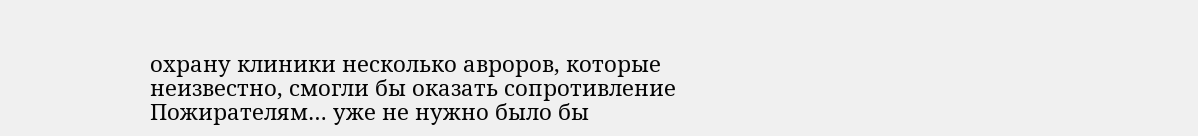охрану клиники несколько авроров, которые неизвестно, смогли бы оказать сопротивление Пожирателям… уже не нужно было бы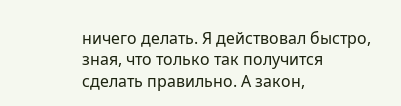ничего делать. Я действовал быстро, зная, что только так получится сделать правильно. А закон,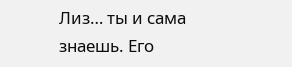Лиз… ты и сама знаешь. Его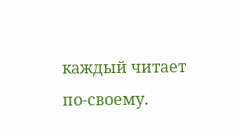каждый читает по-своему.